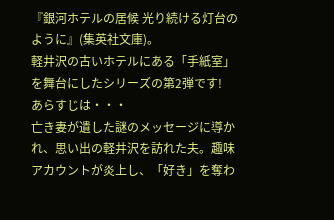『銀河ホテルの居候 光り続ける灯台のように』(集英社文庫)。
軽井沢の古いホテルにある「手紙室」を舞台にしたシリーズの第2弾です!
あらすじは・・・
亡き妻が遺した謎のメッセージに導かれ、思い出の軽井沢を訪れた夫。趣味アカウントが炎上し、「好き」を奪わ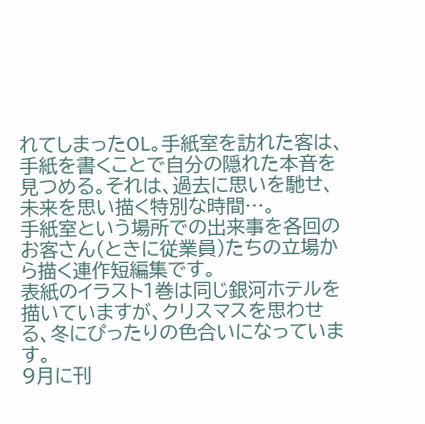れてしまったOL。手紙室を訪れた客は、手紙を書くことで自分の隠れた本音を見つめる。それは、過去に思いを馳せ、未来を思い描く特別な時間…。
手紙室という場所での出来事を各回のお客さん(ときに従業員)たちの立場から描く連作短編集です。
表紙のイラスト1巻は同じ銀河ホテルを描いていますが、クリスマスを思わせる、冬にぴったりの色合いになっています。
9月に刊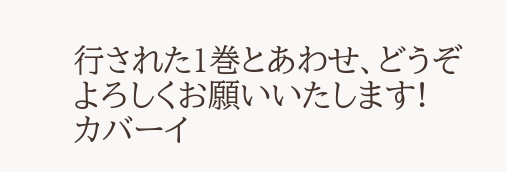行された1巻とあわせ、どうぞよろしくお願いいたします!
カバーイ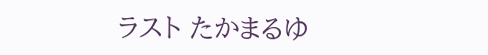ラスト たかまるゆ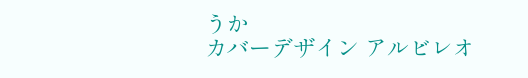うか
カバーデザイン アルビレオ